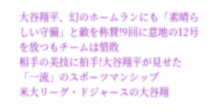大谷翔平、幻のホームランにも「素晴らしい守備」と敵を称賛!9回に意地の12号を放つもチームは惜敗
相手の美技に拍手!大谷翔平が見せた「一流」のスポーツマンシップ
米大リーグ・ドジャースの大谷翔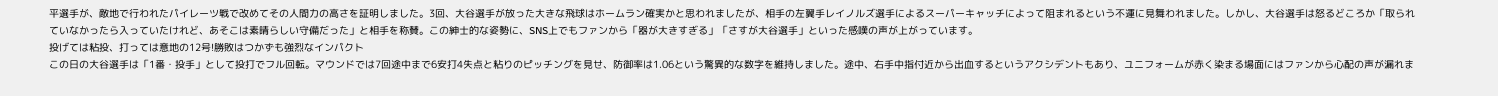平選手が、敵地で行われたパイレーツ戦で改めてその人間力の高さを証明しました。3回、大谷選手が放った大きな飛球はホームラン確実かと思われましたが、相手の左翼手レイノルズ選手によるスーパーキャッチによって阻まれるという不運に見舞われました。しかし、大谷選手は怒るどころか「取られていなかったら入っていたけれど、あそこは素晴らしい守備だった」と相手を称賛。この紳士的な姿勢に、SNS上でもファンから「器が大きすぎる」「さすが大谷選手」といった感嘆の声が上がっています。
投げては粘投、打っては意地の12号!勝敗はつかずも強烈なインパクト
この日の大谷選手は「1番・投手」として投打でフル回転。マウンドでは7回途中まで6安打4失点と粘りのピッチングを見せ、防御率は1.06という驚異的な数字を維持しました。途中、右手中指付近から出血するというアクシデントもあり、ユニフォームが赤く染まる場面にはファンから心配の声が漏れま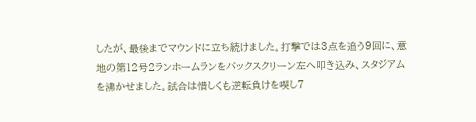したが、最後までマウンドに立ち続けました。打撃では3点を追う9回に、意地の第12号2ランホームランをバックスクリーン左へ叩き込み、スタジアムを沸かせました。試合は惜しくも逆転負けを喫し7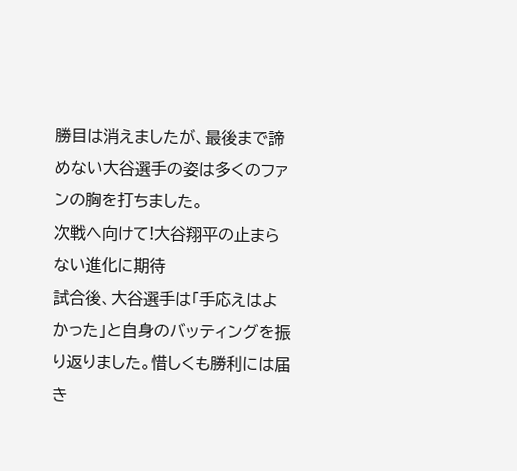勝目は消えましたが、最後まで諦めない大谷選手の姿は多くのファンの胸を打ちました。
次戦へ向けて!大谷翔平の止まらない進化に期待
試合後、大谷選手は「手応えはよかった」と自身のバッティングを振り返りました。惜しくも勝利には届き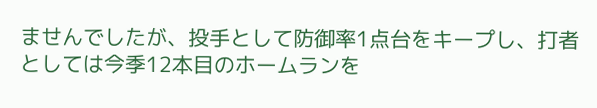ませんでしたが、投手として防御率1点台をキープし、打者としては今季12本目のホームランを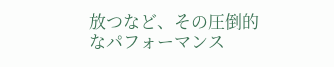放つなど、その圧倒的なパフォーマンス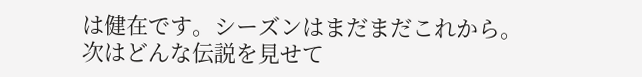は健在です。シーズンはまだまだこれから。次はどんな伝説を見せて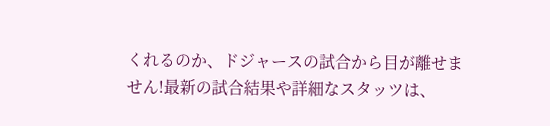くれるのか、ドジャースの試合から目が離せません!最新の試合結果や詳細なスタッツは、